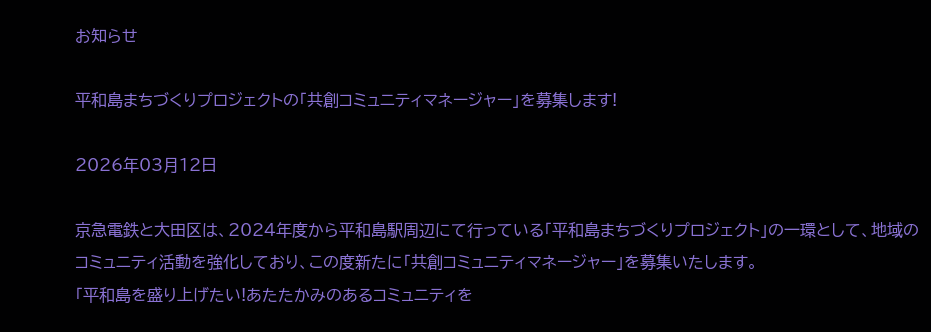お知らせ

平和島まちづくりプロジェクトの「共創コミュニティマネージャー」を募集します!

2026年03月12日

京急電鉄と大田区は、2024年度から平和島駅周辺にて行っている「平和島まちづくりプロジェクト」の一環として、地域のコミュニティ活動を強化しており、この度新たに「共創コミュニティマネージャー」を募集いたします。
「平和島を盛り上げたい!あたたかみのあるコミュニティを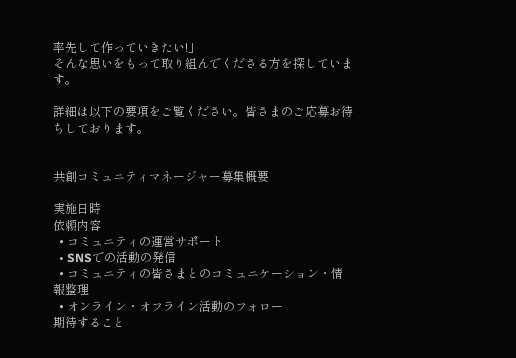率先して作っていきたい!」
そんな思いをもって取り組んでくださる方を探しています。

詳細は以下の要項をご覧ください。皆さまのご応募お待ちしております。


共創コミュニティマネージャー募集概要

実施日時
依頼内容
  • コミュニティの運営サポート
  • SNSでの活動の発信
  • コミュニティの皆さまとのコミュニケーション・情報整理
  • オンライン・オフライン活動のフォロー
期待すること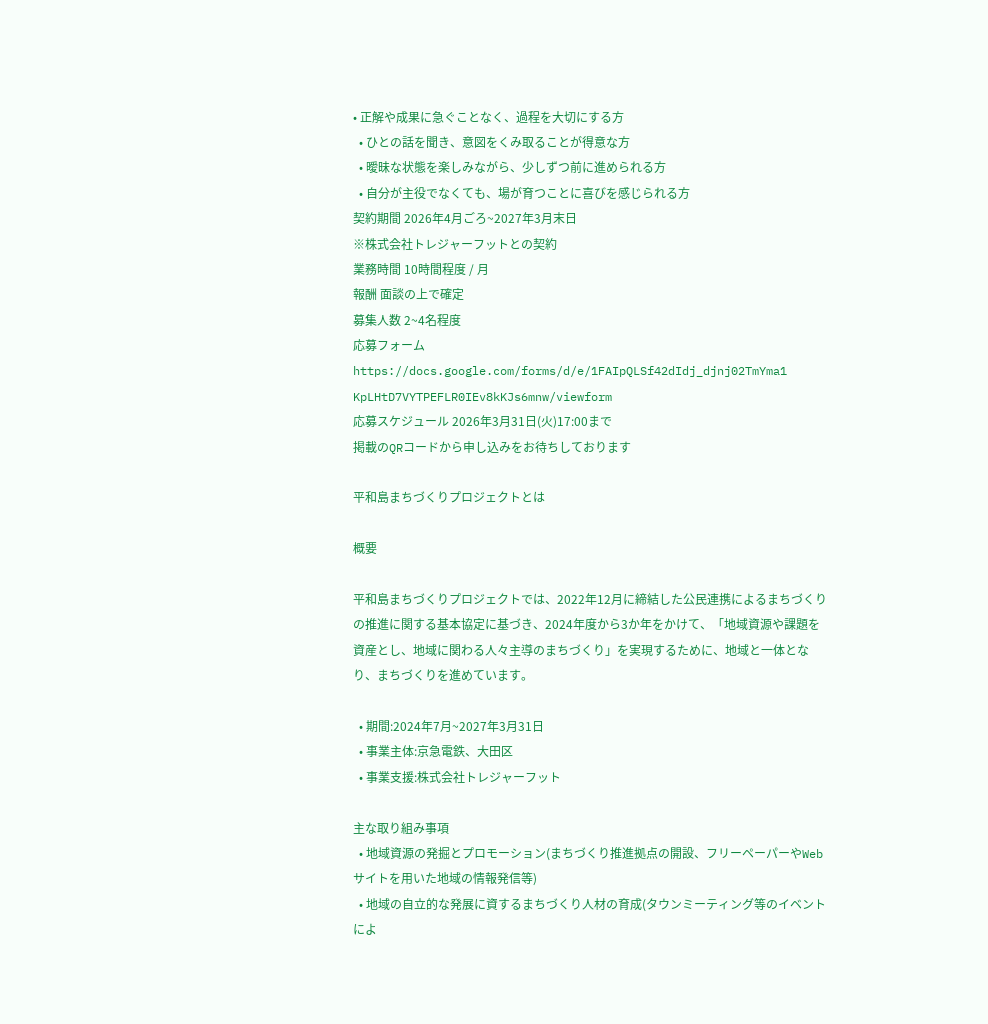• 正解や成果に急ぐことなく、過程を大切にする方
  • ひとの話を聞き、意図をくみ取ることが得意な方
  • 曖昧な状態を楽しみながら、少しずつ前に進められる方
  • 自分が主役でなくても、場が育つことに喜びを感じられる方
契約期間 2026年4月ごろ~2027年3月末日
※株式会社トレジャーフットとの契約
業務時間 10時間程度 / 月
報酬 面談の上で確定
募集人数 2~4名程度
応募フォーム https://docs.google.com/forms/d/e/1FAIpQLSf42dIdj_djnj02TmYma1
KpLHtD7VYTPEFLR0IEv8kKJs6mnw/viewform
応募スケジュール 2026年3月31日(火)17:00まで
掲載のQRコードから申し込みをお待ちしております

平和島まちづくりプロジェクトとは

概要

平和島まちづくりプロジェクトでは、2022年12月に締結した公民連携によるまちづくりの推進に関する基本協定に基づき、2024年度から3か年をかけて、「地域資源や課題を資産とし、地域に関わる人々主導のまちづくり」を実現するために、地域と一体となり、まちづくりを進めています。

  • 期間:2024年7月~2027年3月31日
  • 事業主体:京急電鉄、大田区
  • 事業支援:株式会社トレジャーフット

主な取り組み事項
  • 地域資源の発掘とプロモーション(まちづくり推進拠点の開設、フリーペーパーやWebサイトを用いた地域の情報発信等)
  • 地域の自立的な発展に資するまちづくり人材の育成(タウンミーティング等のイベントによ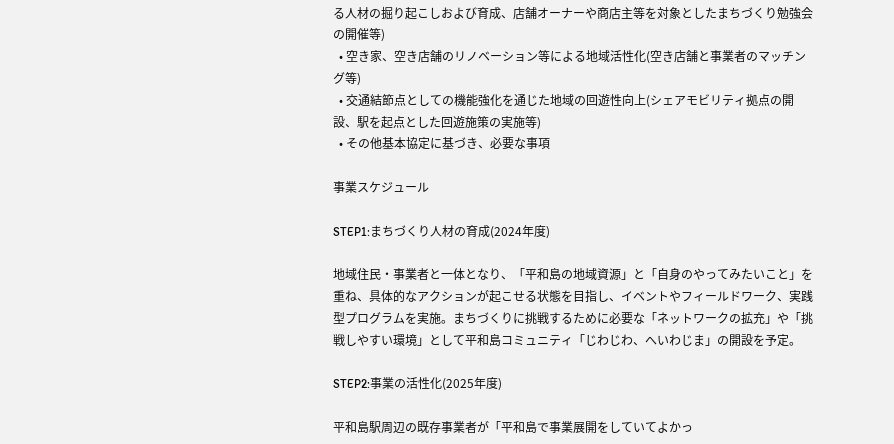る人材の掘り起こしおよび育成、店舗オーナーや商店主等を対象としたまちづくり勉強会の開催等)
  • 空き家、空き店舗のリノベーション等による地域活性化(空き店舗と事業者のマッチング等)
  • 交通結節点としての機能強化を通じた地域の回遊性向上(シェアモビリティ拠点の開設、駅を起点とした回遊施策の実施等)
  • その他基本協定に基づき、必要な事項

事業スケジュール

STEP1:まちづくり人材の育成(2024年度)

地域住民・事業者と一体となり、「平和島の地域資源」と「自身のやってみたいこと」を重ね、具体的なアクションが起こせる状態を目指し、イベントやフィールドワーク、実践型プログラムを実施。まちづくりに挑戦するために必要な「ネットワークの拡充」や「挑戦しやすい環境」として平和島コミュニティ「じわじわ、へいわじま」の開設を予定。

STEP2:事業の活性化(2025年度)

平和島駅周辺の既存事業者が「平和島で事業展開をしていてよかっ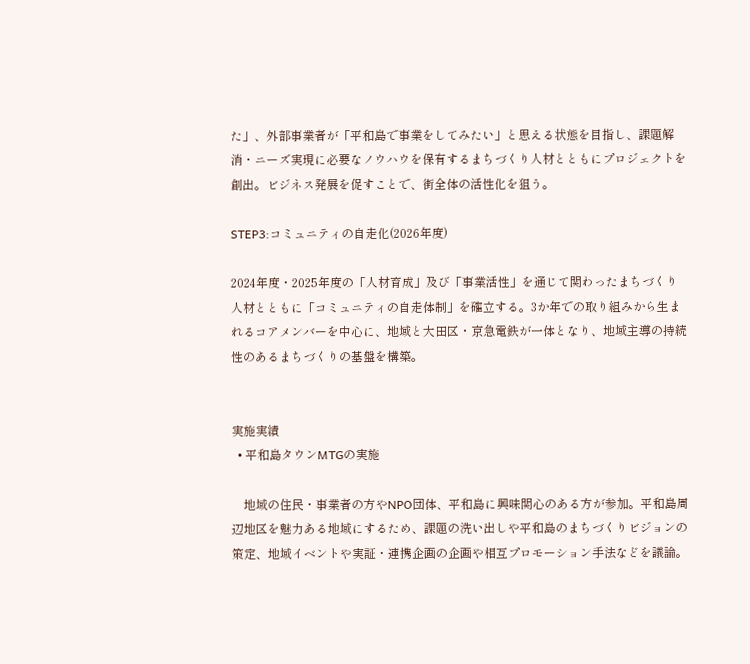た」、外部事業者が「平和島で事業をしてみたい」と思える状態を目指し、課題解消・ニーズ実現に必要なノウハウを保有するまちづくり人材とともにプロジェクトを創出。ビジネス発展を促すことで、街全体の活性化を狙う。

STEP3:コミュニティの自走化(2026年度)

2024年度・2025年度の「人材育成」及び「事業活性」を通じて関わったまちづくり人材とともに「コミュニティの自走体制」を確立する。3か年での取り組みから生まれるコアメンバーを中心に、地域と大田区・京急電鉄が一体となり、地域主導の持続性のあるまちづくりの基盤を構築。


実施実績
  • 平和島タウンMTGの実施

    地域の住民・事業者の方やNPO団体、平和島に興味関心のある方が参加。平和島周辺地区を魅力ある地域にするため、課題の洗い出しや平和島のまちづくりビジョンの策定、地域イベントや実証・連携企画の企画や相互プロモーション手法などを議論。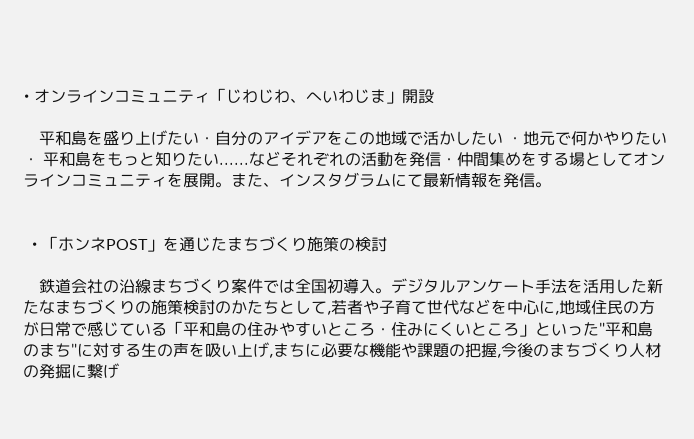• オンラインコミュニティ「じわじわ、へいわじま」開設

    平和島を盛り上げたい・自分のアイデアをこの地域で活かしたい ・地元で何かやりたい ・ 平和島をもっと知りたい......などそれぞれの活動を発信・仲間集めをする場としてオンラインコミュニティを展開。また、インスタグラムにて最新情報を発信。


  • 「ホンネPOST」を通じたまちづくり施策の検討

    鉄道会社の沿線まちづくり案件では全国初導入。デジタルアンケート手法を活用した新たなまちづくりの施策検討のかたちとして,若者や子育て世代などを中心に,地域住民の方が日常で感じている「平和島の住みやすいところ・住みにくいところ」といった"平和島のまち"に対する生の声を吸い上げ,まちに必要な機能や課題の把握,今後のまちづくり人材の発掘に繋げ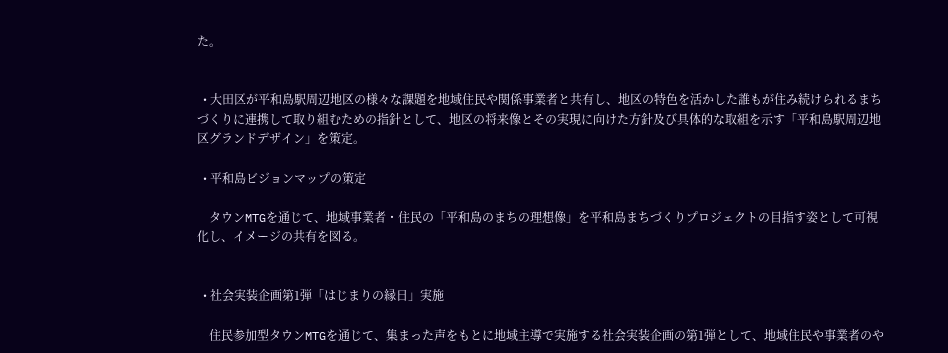た。


  • 大田区が平和島駅周辺地区の様々な課題を地域住民や関係事業者と共有し、地区の特色を活かした誰もが住み続けられるまちづくりに連携して取り組むための指針として、地区の将来像とその実現に向けた方針及び具体的な取組を示す「平和島駅周辺地区グランドデザイン」を策定。

  • 平和島ビジョンマップの策定

    タウンMTGを通じて、地域事業者・住民の「平和島のまちの理想像」を平和島まちづくりプロジェクトの目指す姿として可視化し、イメージの共有を図る。


  • 社会実装企画第1弾「はじまりの縁日」実施

    住民参加型タウンMTGを通じて、集まった声をもとに地域主導で実施する社会実装企画の第1弾として、地域住民や事業者のや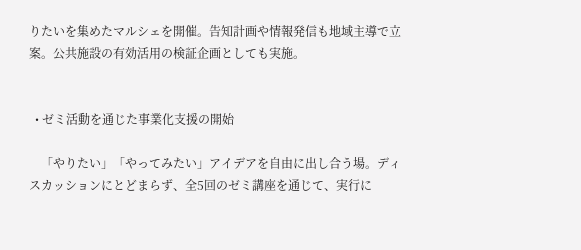りたいを集めたマルシェを開催。告知計画や情報発信も地域主導で立案。公共施設の有効活用の検証企画としても実施。


  • ゼミ活動を通じた事業化支援の開始

    「やりたい」「やってみたい」アイデアを自由に出し合う場。ディスカッションにとどまらず、全5回のゼミ講座を通じて、実行に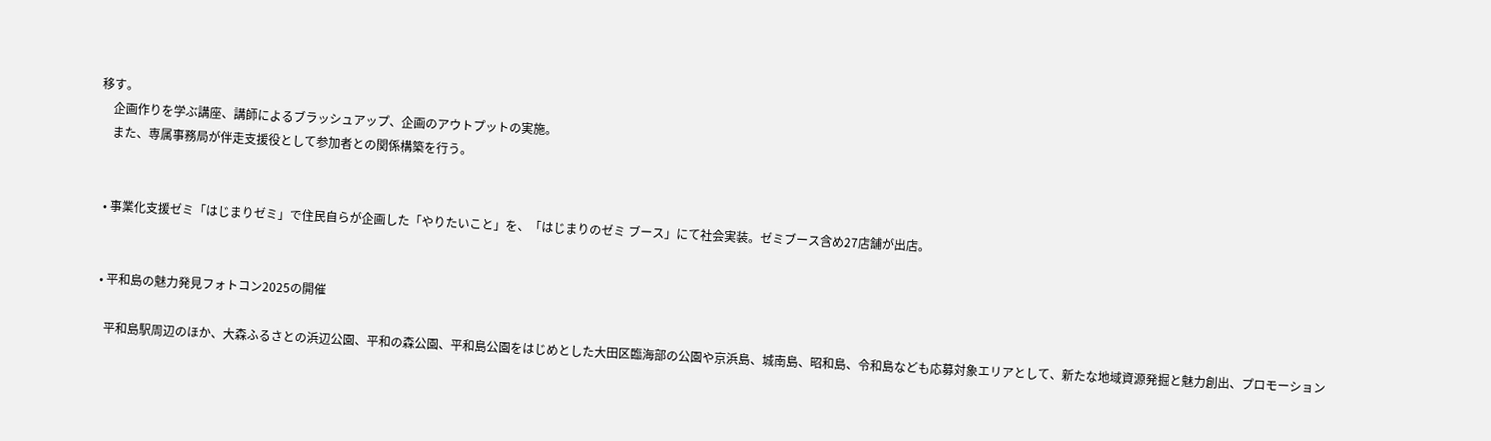移す。
    企画作りを学ぶ講座、講師によるブラッシュアップ、企画のアウトプットの実施。
    また、専属事務局が伴走支援役として参加者との関係構築を行う。


  • 事業化支援ゼミ「はじまりゼミ」で住民自らが企画した「やりたいこと」を、「はじまりのゼミ ブース」にて社会実装。ゼミブース含め27店舗が出店。


  • 平和島の魅力発見フォトコン2025の開催

    平和島駅周辺のほか、大森ふるさとの浜辺公園、平和の森公園、平和島公園をはじめとした大田区臨海部の公園や京浜島、城南島、昭和島、令和島なども応募対象エリアとして、新たな地域資源発掘と魅力創出、プロモーション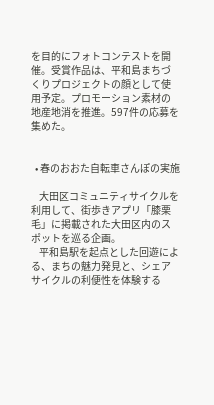を目的にフォトコンテストを開催。受賞作品は、平和島まちづくりプロジェクトの顔として使用予定。プロモーション素材の地産地消を推進。597件の応募を集めた。


  • 春のおおた自転車さんぽの実施

    大田区コミュニティサイクルを利用して、街歩きアプリ「膝栗毛」に掲載された大田区内のスポットを巡る企画。
    平和島駅を起点とした回遊による、まちの魅力発見と、シェアサイクルの利便性を体験する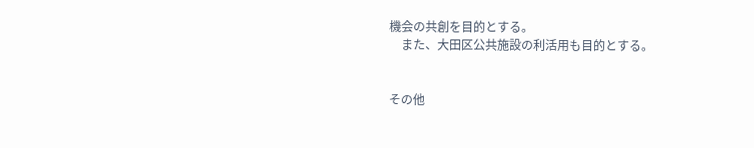機会の共創を目的とする。
    また、大田区公共施設の利活用も目的とする。


その他